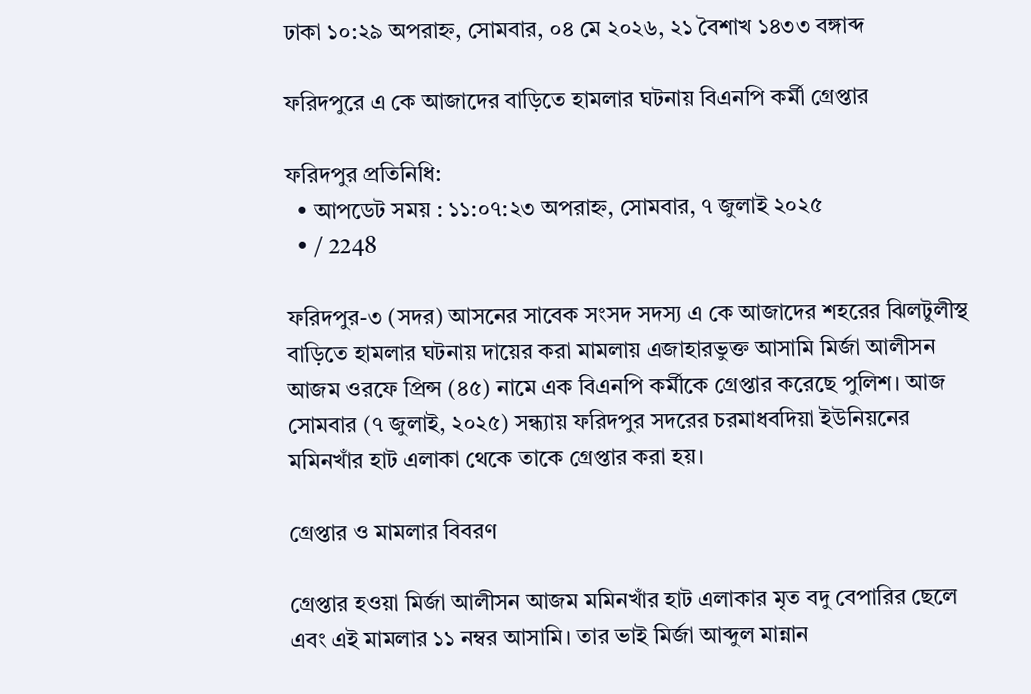ঢাকা ১০:২৯ অপরাহ্ন, সোমবার, ০৪ মে ২০২৬, ২১ বৈশাখ ১৪৩৩ বঙ্গাব্দ

ফরিদপুরে এ কে আজাদের বাড়িতে হামলার ঘটনায় বিএনপি কর্মী গ্রেপ্তার

ফরিদপুর প্রতিনিধি:
  • আপডেট সময় : ১১:০৭:২৩ অপরাহ্ন, সোমবার, ৭ জুলাই ২০২৫
  • / 2248

ফরিদপুর-৩ (সদর) আসনের সাবেক সংসদ সদস্য এ কে আজাদের শহরের ঝিলটুলীস্থ বাড়িতে হামলার ঘটনায় দায়ের করা মামলায় এজাহারভুক্ত আসামি মির্জা আলীসন আজম ওরফে প্রিন্স (৪৫) নামে এক বিএনপি কর্মীকে গ্রেপ্তার করেছে পুলিশ। আজ সোমবার (৭ জুলাই, ২০২৫) সন্ধ্যায় ফরিদপুর সদরের চরমাধবদিয়া ইউনিয়নের মমিনখাঁর হাট এলাকা থেকে তাকে গ্রেপ্তার করা হয়।

গ্রেপ্তার ও মামলার বিবরণ

গ্রেপ্তার হওয়া মির্জা আলীসন আজম মমিনখাঁর হাট এলাকার মৃত বদু বেপারির ছেলে এবং এই মামলার ১১ নম্বর আসামি। তার ভাই মির্জা আব্দুল মান্নান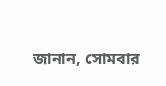জানান, সোমবার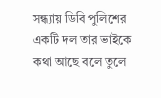সন্ধ্যায় ডিবি পুলিশের একটি দল তার ভাইকে কথা আছে বলে তুলে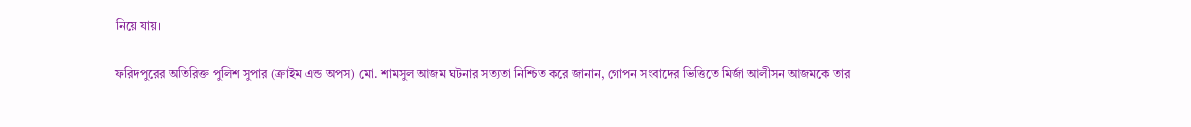নিয়ে যায়।

ফরিদপুরের অতিরিক্ত পুলিশ সুপার (ক্রাইম এন্ড অপস) মো. শামসুল আজম ঘটনার সত্যতা নিশ্চিত করে জানান, গোপন সংবাদের ভিত্তিতে মির্জা আলীসন আজমকে তার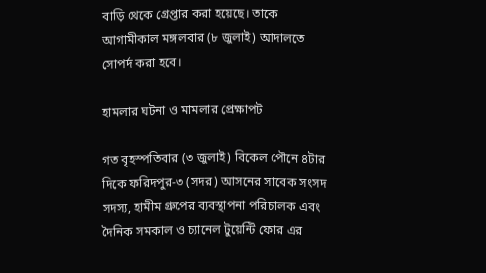বাড়ি থেকে গ্রেপ্তার করা হয়েছে। তাকে আগামীকাল মঙ্গলবার (৮ জুলাই) আদালতে সোপর্দ করা হবে।

হামলার ঘটনা ও মামলার প্রেক্ষাপট

গত বৃহস্পতিবার (৩ জুলাই) বিকেল পৌনে ৪টার দিকে ফরিদপুর-৩ (সদর) আসনের সাবেক সংসদ সদস্য, হামীম গ্রুপের ব্যবস্থাপনা পরিচালক এবং দৈনিক সমকাল ও চ্যানেল টুয়েন্টি ফোর এর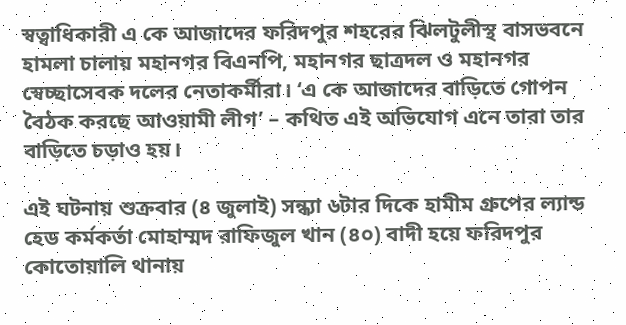স্বত্বাধিকারী এ কে আজাদের ফরিদপুর শহরের ঝিলটুলীস্থ বাসভবনে হামলা চালায় মহানগর বিএনপি, মহানগর ছাত্রদল ও মহানগর স্বেচ্ছাসেবক দলের নেতাকর্মীরা। ‘এ কে আজাদের বাড়িতে গোপন বৈঠক করছে আওয়ামী লীগ’ – কথিত এই অভিযোগ এনে তারা তার বাড়িতে চড়াও হয়।

এই ঘটনায় শুক্রবার (৪ জুলাই) সন্ধ্যা ৬টার দিকে হামীম গ্রুপের ল্যান্ড হেড কর্মকর্তা মোহাম্মদ রাফিজুল খান (৪০) বাদী হয়ে ফরিদপুর কোতোয়ালি থানায়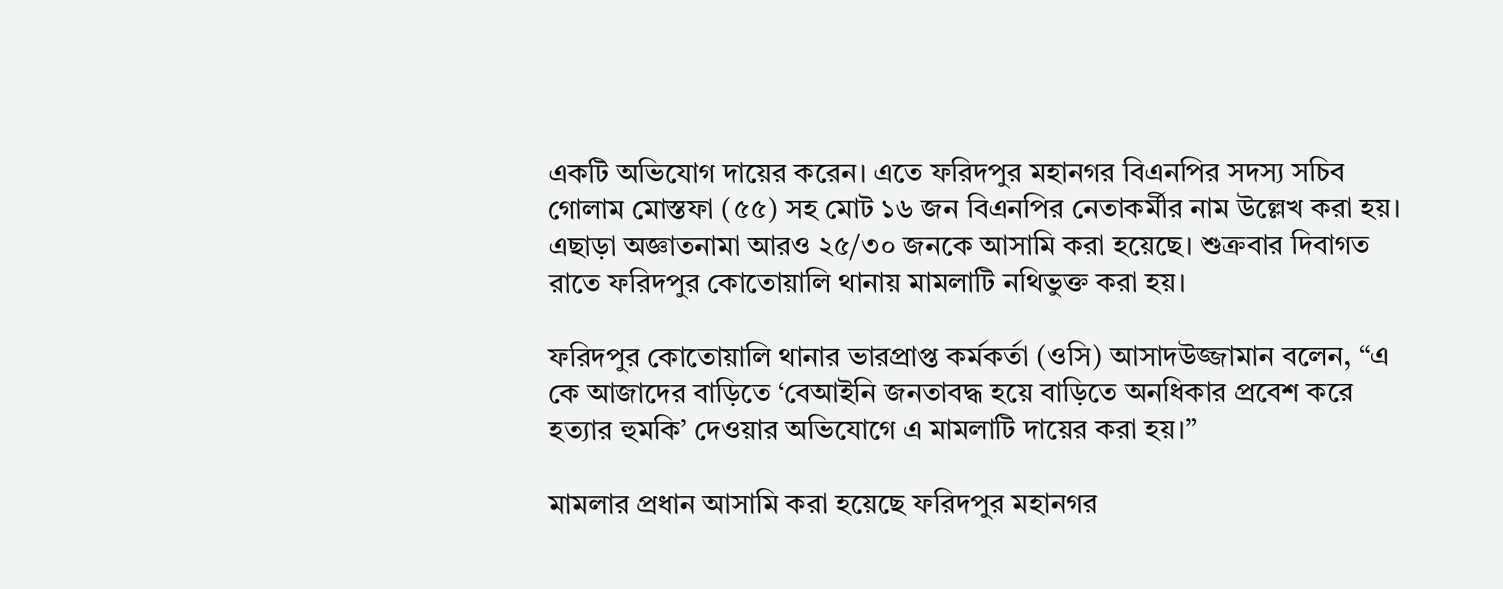একটি অভিযোগ দায়ের করেন। এতে ফরিদপুর মহানগর বিএনপির সদস্য সচিব গোলাম মোস্তফা (৫৫) সহ মোট ১৬ জন বিএনপির নেতাকর্মীর নাম উল্লেখ করা হয়। এছাড়া অজ্ঞাতনামা আরও ২৫/৩০ জনকে আসামি করা হয়েছে। শুক্রবার দিবাগত রাতে ফরিদপুর কোতোয়ালি থানায় মামলাটি নথিভুক্ত করা হয়।

ফরিদপুর কোতোয়ালি থানার ভারপ্রাপ্ত কর্মকর্তা (ওসি) আসাদউজ্জামান বলেন, “এ কে আজাদের বাড়িতে ‘বেআইনি জনতাবদ্ধ হয়ে বাড়িতে অনধিকার প্রবেশ করে হত্যার হুমকি’ দেওয়ার অভিযোগে এ মামলাটি দায়ের করা হয়।”

মামলার প্রধান আসামি করা হয়েছে ফরিদপুর মহানগর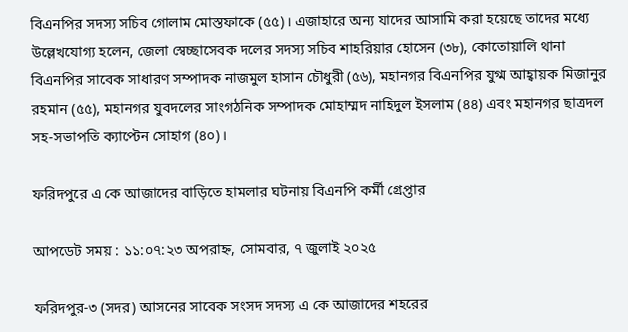বিএনপির সদস্য সচিব গোলাম মোস্তফাকে (৫৫)। এজাহারে অন্য যাদের আসামি করা হয়েছে তাদের মধ্যে উল্লেখযোগ্য হলেন, জেলা স্বেচ্ছাসেবক দলের সদস্য সচিব শাহরিয়ার হোসেন (৩৮), কোতোয়ালি থানা বিএনপির সাবেক সাধারণ সম্পাদক নাজমুল হাসান চৌধুরী (৫৬), মহানগর বিএনপির যুগ্ম আহ্বায়ক মিজানুর রহমান (৫৫), মহানগর যুবদলের সাংগঠনিক সম্পাদক মোহাম্মদ নাহিদুল ইসলাম (৪৪) এবং মহানগর ছাত্রদল সহ-সভাপতি ক্যাপ্টেন সোহাগ (৪০)।

ফরিদপুরে এ কে আজাদের বাড়িতে হামলার ঘটনায় বিএনপি কর্মী গ্রেপ্তার

আপডেট সময় : ১১:০৭:২৩ অপরাহ্ন, সোমবার, ৭ জুলাই ২০২৫

ফরিদপুর-৩ (সদর) আসনের সাবেক সংসদ সদস্য এ কে আজাদের শহরের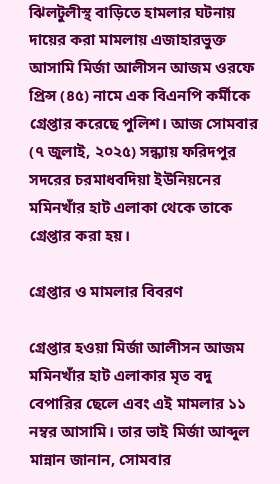ঝিলটুলীস্থ বাড়িতে হামলার ঘটনায় দায়ের করা মামলায় এজাহারভুক্ত আসামি মির্জা আলীসন আজম ওরফে প্রিন্স (৪৫) নামে এক বিএনপি কর্মীকে গ্রেপ্তার করেছে পুলিশ। আজ সোমবার (৭ জুলাই, ২০২৫) সন্ধ্যায় ফরিদপুর সদরের চরমাধবদিয়া ইউনিয়নের মমিনখাঁর হাট এলাকা থেকে তাকে গ্রেপ্তার করা হয়।

গ্রেপ্তার ও মামলার বিবরণ

গ্রেপ্তার হওয়া মির্জা আলীসন আজম মমিনখাঁর হাট এলাকার মৃত বদু বেপারির ছেলে এবং এই মামলার ১১ নম্বর আসামি। তার ভাই মির্জা আব্দুল মান্নান জানান, সোমবার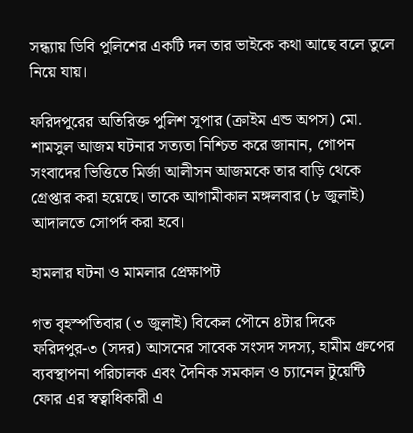সন্ধ্যায় ডিবি পুলিশের একটি দল তার ভাইকে কথা আছে বলে তুলে নিয়ে যায়।

ফরিদপুরের অতিরিক্ত পুলিশ সুপার (ক্রাইম এন্ড অপস) মো. শামসুল আজম ঘটনার সত্যতা নিশ্চিত করে জানান, গোপন সংবাদের ভিত্তিতে মির্জা আলীসন আজমকে তার বাড়ি থেকে গ্রেপ্তার করা হয়েছে। তাকে আগামীকাল মঙ্গলবার (৮ জুলাই) আদালতে সোপর্দ করা হবে।

হামলার ঘটনা ও মামলার প্রেক্ষাপট

গত বৃহস্পতিবার (৩ জুলাই) বিকেল পৌনে ৪টার দিকে ফরিদপুর-৩ (সদর) আসনের সাবেক সংসদ সদস্য, হামীম গ্রুপের ব্যবস্থাপনা পরিচালক এবং দৈনিক সমকাল ও চ্যানেল টুয়েন্টি ফোর এর স্বত্বাধিকারী এ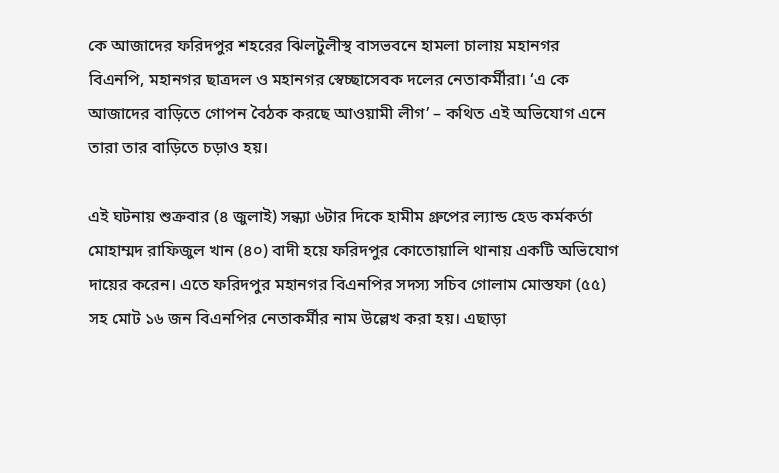কে আজাদের ফরিদপুর শহরের ঝিলটুলীস্থ বাসভবনে হামলা চালায় মহানগর বিএনপি, মহানগর ছাত্রদল ও মহানগর স্বেচ্ছাসেবক দলের নেতাকর্মীরা। ‘এ কে আজাদের বাড়িতে গোপন বৈঠক করছে আওয়ামী লীগ’ – কথিত এই অভিযোগ এনে তারা তার বাড়িতে চড়াও হয়।

এই ঘটনায় শুক্রবার (৪ জুলাই) সন্ধ্যা ৬টার দিকে হামীম গ্রুপের ল্যান্ড হেড কর্মকর্তা মোহাম্মদ রাফিজুল খান (৪০) বাদী হয়ে ফরিদপুর কোতোয়ালি থানায় একটি অভিযোগ দায়ের করেন। এতে ফরিদপুর মহানগর বিএনপির সদস্য সচিব গোলাম মোস্তফা (৫৫) সহ মোট ১৬ জন বিএনপির নেতাকর্মীর নাম উল্লেখ করা হয়। এছাড়া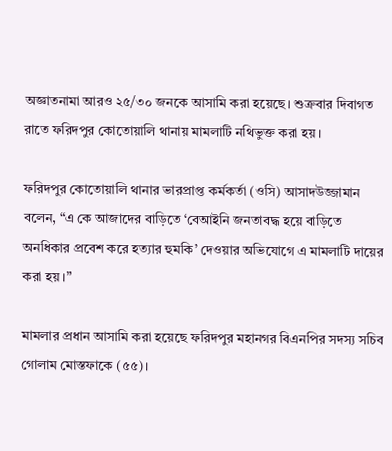অজ্ঞাতনামা আরও ২৫/৩০ জনকে আসামি করা হয়েছে। শুক্রবার দিবাগত রাতে ফরিদপুর কোতোয়ালি থানায় মামলাটি নথিভুক্ত করা হয়।

ফরিদপুর কোতোয়ালি থানার ভারপ্রাপ্ত কর্মকর্তা (ওসি) আসাদউজ্জামান বলেন, “এ কে আজাদের বাড়িতে ‘বেআইনি জনতাবদ্ধ হয়ে বাড়িতে অনধিকার প্রবেশ করে হত্যার হুমকি’ দেওয়ার অভিযোগে এ মামলাটি দায়ের করা হয়।”

মামলার প্রধান আসামি করা হয়েছে ফরিদপুর মহানগর বিএনপির সদস্য সচিব গোলাম মোস্তফাকে (৫৫)।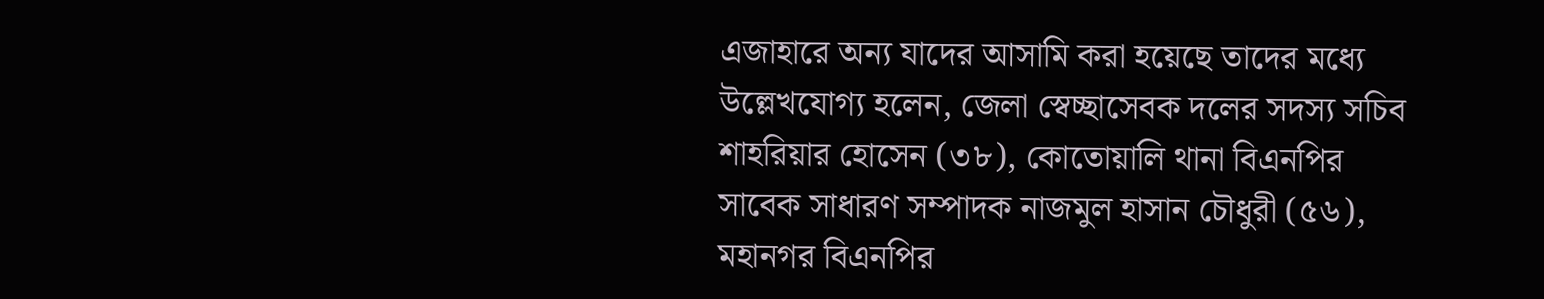এজাহারে অন্য যাদের আসামি করা হয়েছে তাদের মধ্যে উল্লেখযোগ্য হলেন, জেলা স্বেচ্ছাসেবক দলের সদস্য সচিব শাহরিয়ার হোসেন (৩৮), কোতোয়ালি থানা বিএনপির সাবেক সাধারণ সম্পাদক নাজমুল হাসান চৌধুরী (৫৬), মহানগর বিএনপির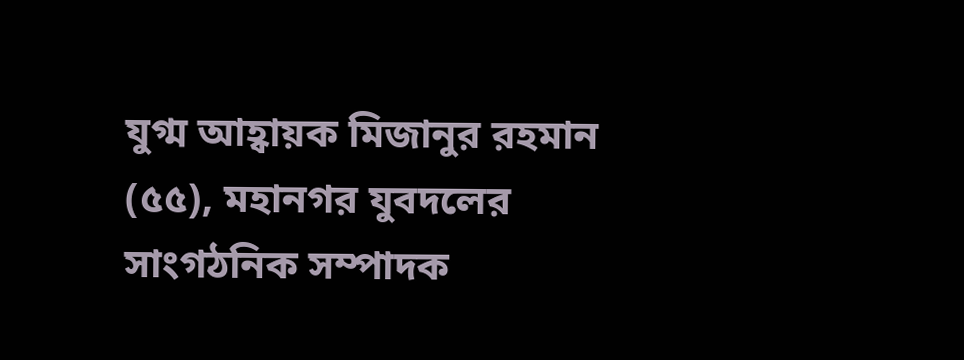যুগ্ম আহ্বায়ক মিজানুর রহমান (৫৫), মহানগর যুবদলের সাংগঠনিক সম্পাদক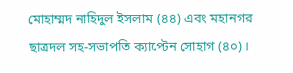মোহাম্মদ নাহিদুল ইসলাম (৪৪) এবং মহানগর ছাত্রদল সহ-সভাপতি ক্যাপ্টেন সোহাগ (৪০)।